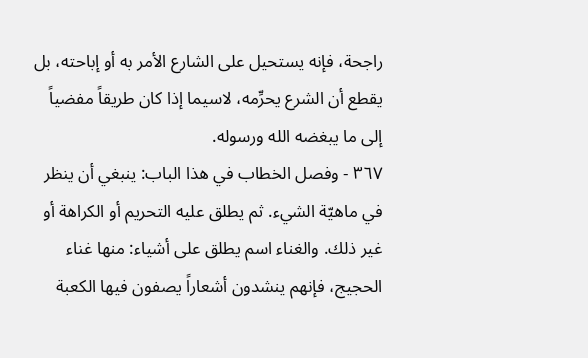راجحة، فإنه يستحيل على الشارع الأمر به أو إباحته، بل يقطع أن الشرع يحرِّمه، لاسيما إذا كان طريقاً مفضياً إلى ما يبغضه الله ورسوله.
٣٦٧ - وفصل الخطاب في هذا الباب: ينبغي أن ينظر في ماهيّة الشيء. ثم يطلق عليه التحريم أو الكراهة أو غير ذلك. والغناء اسم يطلق على أشياء: منها غناء الحجيج، فإنهم ينشدون أشعاراً يصفون فيها الكعبة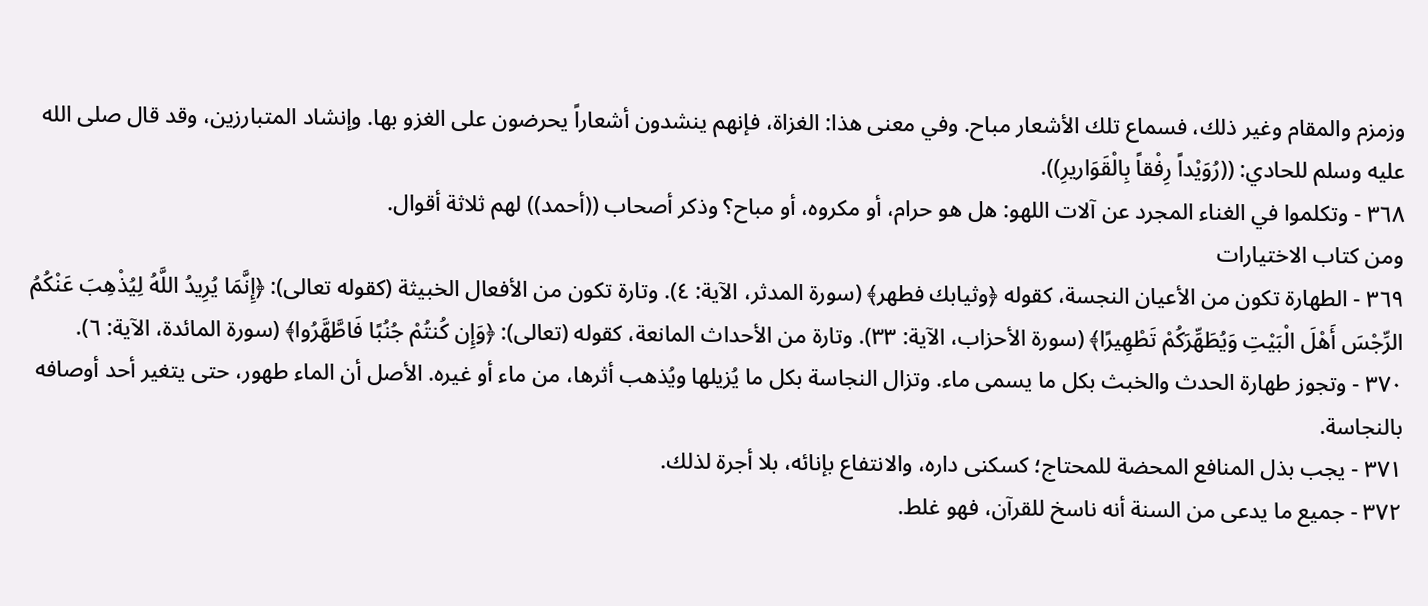وزمزم والمقام وغير ذلك، فسماع تلك الأشعار مباح. وفي معنى هذا: الغزاة، فإنهم ينشدون أشعاراً يحرضون على الغزو بها. وإنشاد المتبارزين، وقد قال صلى الله عليه وسلم للحادي: ((رُوَيْداً رِفْقاً بِالْقَوَاريرِ)).
٣٦٨ - وتكلموا في الغناء المجرد عن آلات اللهو: هل هو حرام، أو مكروه، أو مباح؟ وذكر أصحاب ((أحمد)) لهم ثلاثة أقوال.
ومن كتاب الاختيارات
٣٦٩ - الطهارة تكون من الأعيان النجسة، كقوله ﴿وثيابك فطهر﴾ (سورة المدثر، الآية: ٤). وتارة تكون من الأفعال الخبيثة (كقوله تعالى): ﴿إِنَّمَا يُرِيدُ اللَّهُ لِيُذْهِبَ عَنْكُمُ الرِّجْسَ أَهْلَ الْبَيْتِ وَيُطَهِّرَكُمْ تَطْهِيرًا﴾ (سورة الأحزاب، الآية: ٣٣). وتارة من الأحداث المانعة، كقوله (تعالى): ﴿وَإِن كُنتُمْ جُنُبًا فَاطَّهَّرُوا﴾ (سورة المائدة، الآية: ٦).
٣٧٠ - وتجوز طهارة الحدث والخبث بكل ما يسمى ماء. وتزال النجاسة بكل ما يُزيلها ويُذهب أثرها، من ماء أو غيره. الأصل أن الماء طهور، حتى يتغير أحد أوصافه بالنجاسة.
٣٧١ - يجب بذل المنافع المحضة للمحتاج؛ كسكنى داره، والانتفاع بإنائه، بلا أجرة لذلك.
٣٧٢ - جميع ما يدعى من السنة أنه ناسخ للقرآن، فهو غلط.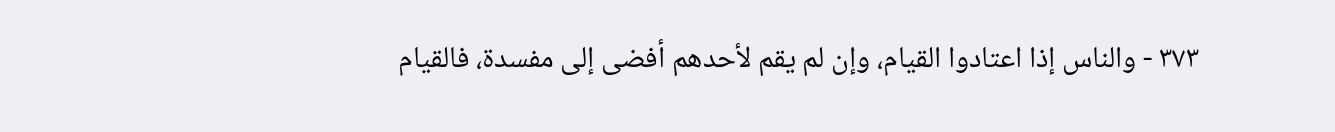٣٧٣ - والناس إذا اعتادوا القيام، وإن لم يقم لأحدهم أفضى إلى مفسدة، فالقيام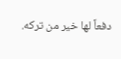دفعاً لها خير من تركه.